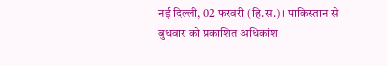नई दिल्ली, 02 फरवरी (हि.स.)। पाकिस्तान से बुधवार को प्रकाशित अधिकांश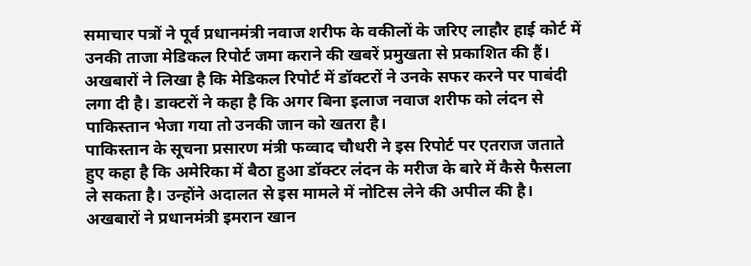समाचार पत्रों ने पूर्व प्रधानमंत्री नवाज शरीफ के वकीलों के जरिए लाहौर हाई कोर्ट में उनकी ताजा मेडिकल रिपोर्ट जमा कराने की खबरें प्रमुखता से प्रकाशित की हैं। अखबारों ने लिखा है कि मेडिकल रिपोर्ट में डॉक्टरों ने उनके सफर करने पर पाबंदी लगा दी है। डाक्टरों ने कहा है कि अगर बिना इलाज नवाज शरीफ को लंदन से पाकिस्तान भेजा गया तो उनकी जान को खतरा है।
पाकिस्तान के सूचना प्रसारण मंत्री फव्वाद चौधरी ने इस रिपोर्ट पर एतराज जताते हुए कहा है कि अमेरिका में बैठा हुआ डॉक्टर लंदन के मरीज के बारे में कैसे फैसला ले सकता है। उन्होंने अदालत से इस मामले में नोटिस लेने की अपील की है। अखबारों ने प्रधानमंत्री इमरान खान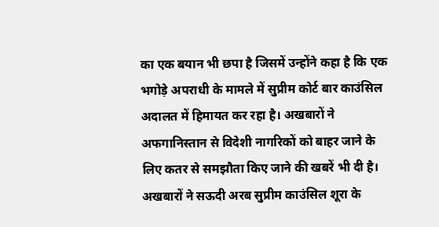का एक बयान भी छपा है जिसमें उन्होंने कहा है कि एक भगोड़े अपराधी के मामले में सुप्रीम कोर्ट बार काउंसिल अदालत में हिमायत कर रहा है। अखबारों ने अफगानिस्तान से विदेशी नागरिकों को बाहर जाने के लिए कतर से समझौता किए जाने की खबरें भी दी है। अखबारों ने सऊदी अरब सुप्रीम काउंसिल शूरा के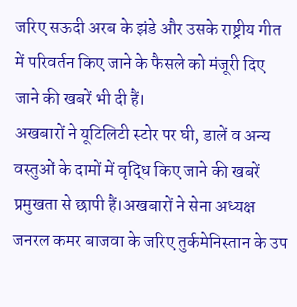जरिए सऊदी अरब के झंडे और उसके राष्ट्रीय गीत में परिवर्तन किए जाने के फैसले को मंजूरी दिए जाने की खबरें भी दी हैं।
अखबारों ने यूटिलिटी स्टोर पर घी, डालें व अन्य वस्तुओं के दामों में वृद्धि किए जाने की खबरें प्रमुखता से छापी हैं।अखबारों ने सेना अध्यक्ष जनरल कमर बाजवा के जरिए तुर्कमेनिस्तान के उप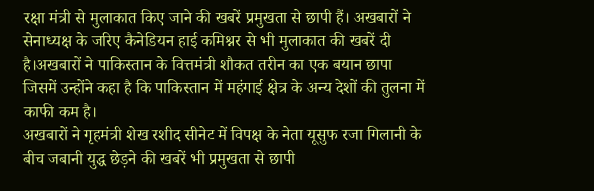रक्षा मंत्री से मुलाकात किए जाने की खबरें प्रमुखता से छापी हैं। अखबारों ने सेनाध्यक्ष के जरिए कैनेडियन हाई कमिश्नर से भी मुलाकात की खबरें दी है।अखबारों ने पाकिस्तान के वित्तमंत्री शौकत तरीन का एक बयान छापा जिसमें उन्होंने कहा है कि पाकिस्तान में महंगाई क्षेत्र के अन्य देशों की तुलना में काफी कम है।
अखबारों ने गृहमंत्री शेख रशीद सीनेट में विपक्ष के नेता यूसुफ रजा गिलानी के बीच जबानी युद्ध छेड़ने की खबरें भी प्रमुखता से छापी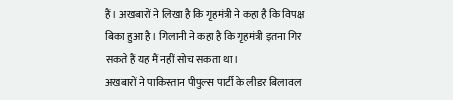हैं। अखबारों ने लिखा है कि गृहमंत्री ने कहा है कि विपक्ष बिका हुआ है। गिलानी ने कहा है कि गृहमंत्री इतना गिर सकते हैं यह मैं नहीं सोच सकता था।
अखबारों ने पाकिस्तान पीपुल्स पार्टी के लीडर बिलावल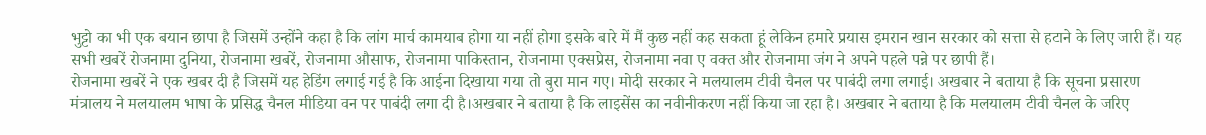भुट्टो का भी एक बयान छापा है जिसमें उन्होंने कहा है कि लांग मार्च कामयाब होगा या नहीं होगा इसके बारे में मैं कुछ नहीं कह सकता हूं लेकिन हमारे प्रयास इमरान खान सरकार को सत्ता से हटाने के लिए जारी हैं। यह सभी खबरें रोजनामा दुनिया, रोजनामा खबरें, रोजनामा औसाफ, रोजनामा पाकिस्तान, रोजनामा एक्सप्रेस, रोजनामा नवा ए वक्त और रोजनामा जंग ने अपने पहले पन्ने पर छापी हैं।
रोजनामा खबरें ने एक खबर दी है जिसमें यह हेडिंग लगाई गई है कि आईना दिखाया गया तो बुरा मान गए। मोदी सरकार ने मलयालम टीवी चैनल पर पाबंदी लगा लगाई। अखबार ने बताया है कि सूचना प्रसारण मंत्रालय ने मलयालम भाषा के प्रसिद्ध चैनल मीडिया वन पर पाबंदी लगा दी है।अखबार ने बताया है कि लाइसेंस का नवीनीकरण नहीं किया जा रहा है। अखबार ने बताया है कि मलयालम टीवी चैनल के जरिए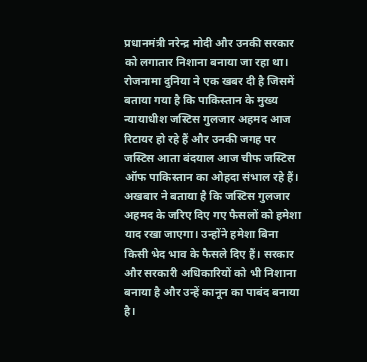प्रधानमंत्री नरेन्द्र मोदी और उनकी सरकार को लगातार निशाना बनाया जा रहा था।
रोजनामा दुनिया ने एक खबर दी है जिसमें बताया गया है कि पाकिस्तान के मुख्य न्यायाधीश जस्टिस गुलजार अहमद आज रिटायर हो रहे हैं और उनकी जगह पर जस्टिस आता बंदयाल आज चीफ जस्टिस ऑफ पाकिस्तान का ओहदा संभाल रहे हैं। अखबार ने बताया है कि जस्टिस गुलजार अहमद के जरिए दिए गए फैसलों को हमेशा याद रखा जाएगा। उन्होंने हमेशा बिना किसी भेद भाव के फैसले दिए हैं। सरकार और सरकारी अधिकारियों को भी निशाना बनाया है और उन्हें कानून का पाबंद बनाया है।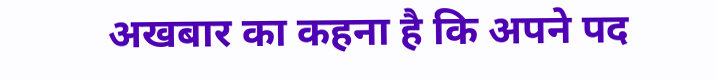अखबार का कहना है कि अपने पद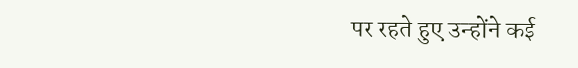पर रहते हुए उन्होंने कई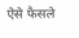ऐसे फैसले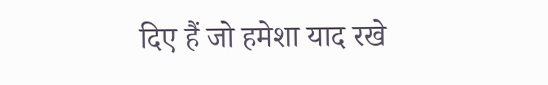दिए हैं जो हमेशा याद रखे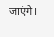जाएंगे।